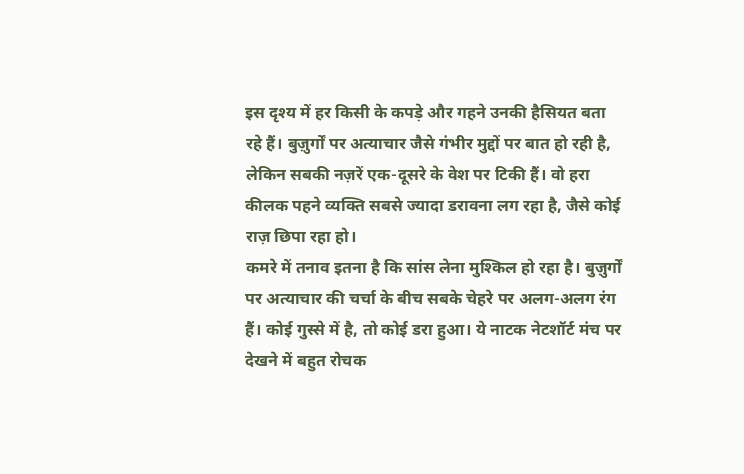इस दृश्य में हर किसी के कपड़े और गहने उनकी हैसियत बता रहे हैं। बुज़ुर्गों पर अत्याचार जैसे गंभीर मुद्दों पर बात हो रही है, लेकिन सबकी नज़रें एक-दूसरे के वेश पर टिकी हैं। वो हरा कीलक पहने व्यक्ति सबसे ज्यादा डरावना लग रहा है, जैसे कोई राज़ छिपा रहा हो।
कमरे में तनाव इतना है कि सांस लेना मुश्किल हो रहा है। बुज़ुर्गों पर अत्याचार की चर्चा के बीच सबके चेहरे पर अलग-अलग रंग हैं। कोई गुस्से में है, तो कोई डरा हुआ। ये नाटक नेटशॉर्ट मंच पर देखने में बहुत रोचक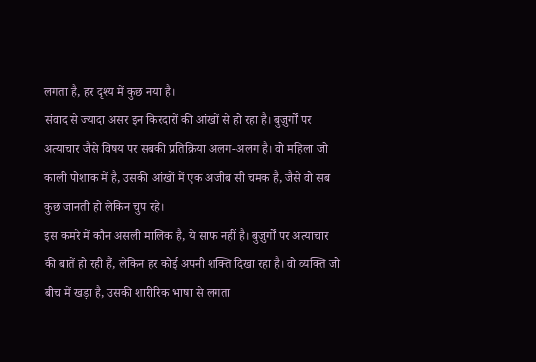लगता है, हर दृश्य में कुछ नया है।
संवाद से ज्यादा असर इन किरदारों की आंखों से हो रहा है। बुज़ुर्गों पर अत्याचार जैसे विषय पर सबकी प्रतिक्रिया अलग-अलग है। वो महिला जो काली पोशाक में है, उसकी आंखों में एक अजीब सी चमक है, जैसे वो सब कुछ जानती हो लेकिन चुप रहे।
इस कमरे में कौन असली मालिक है, ये साफ नहीं है। बुज़ुर्गों पर अत्याचार की बातें हो रही हैं, लेकिन हर कोई अपनी शक्ति दिखा रहा है। वो व्यक्ति जो बीच में खड़ा है, उसकी शारीरिक भाषा से लगता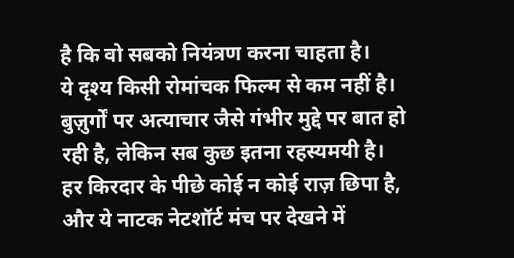है कि वो सबको नियंत्रण करना चाहता है।
ये दृश्य किसी रोमांचक फिल्म से कम नहीं है। बुज़ुर्गों पर अत्याचार जैसे गंभीर मुद्दे पर बात हो रही है, लेकिन सब कुछ इतना रहस्यमयी है। हर किरदार के पीछे कोई न कोई राज़ छिपा है, और ये नाटक नेटशॉर्ट मंच पर देखने में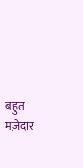बहुत मज़ेदार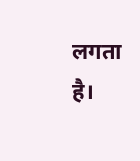लगता है।